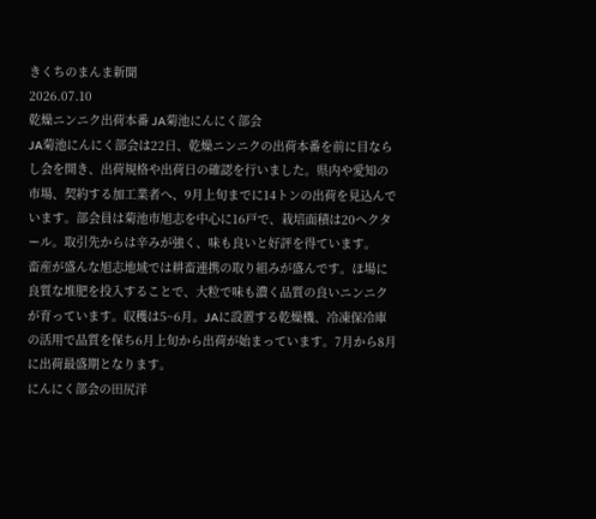きくちのまんま新聞
2026.07.10
乾燥ニンニク出荷本番 JA菊池にんにく部会
JA菊池にんにく部会は22日、乾燥ニンニクの出荷本番を前に目ならし会を開き、出荷規格や出荷日の確認を行いました。県内や愛知の市場、契約する加工業者へ、9月上旬までに14トンの出荷を見込んでいます。部会員は菊池市旭志を中心に16戸で、栽培面積は20ヘクタール。取引先からは辛みが強く、味も良いと好評を得ています。
畜産が盛んな旭志地域では耕畜連携の取り組みが盛んです。ほ場に良質な堆肥を投入することで、大粒で味も濃く品質の良いニンニクが育っています。収穫は5~6月。JAに設置する乾燥機、冷凍保冷庫の活用で品質を保ち6月上旬から出荷が始まっています。7月から8月に出荷最盛期となります。
にんにく部会の田尻洋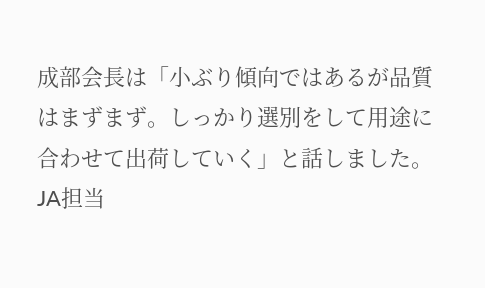成部会長は「小ぶり傾向ではあるが品質はまずまず。しっかり選別をして用途に合わせて出荷していく」と話しました。
JA担当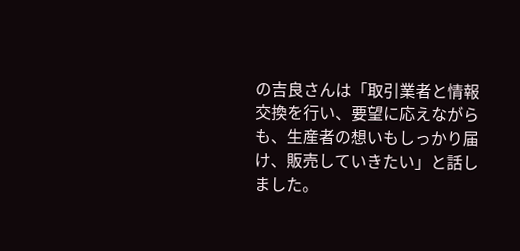の吉良さんは「取引業者と情報交換を行い、要望に応えながらも、生産者の想いもしっかり届け、販売していきたい」と話しました。